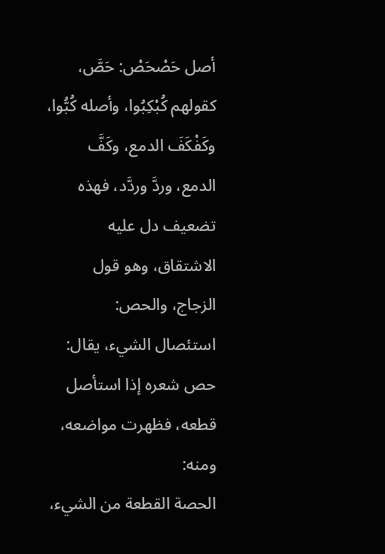أصل حَصْحَصْ: حَصَّ، كقولهم كُبْكِبُوا، وأصله كُبُّوا، وكَفْكَفَ الدمع، وكَفَّ
الدمع، وردَّ وردَّد، فهذه تضعيف دل عليه الاشتقاق، وهو قول الزجاج، والحص:
استئصال الشيء، يقال: حص شعره إذا استأصل قطعه، فظهرت مواضعه، ومنه:
الحصة القطعة من الشيء،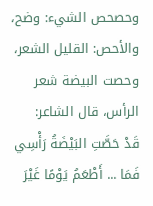وحصحص الشيء: وضح، والأحص: القليل الشعر،
وحصت البيضة شعر الرأس، قال الشاعر:
قَدْ حَصَّتِ البَيْضَةُ رَأْسِي فَمَا ... أَطْعَمُ يَوْمًا غَيْرَ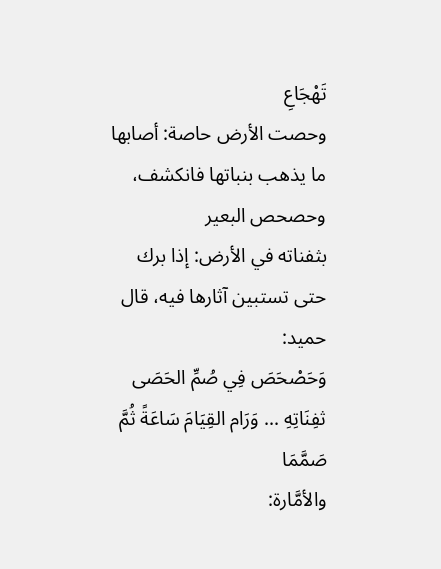تَهْجَاعِ
وحصت الأرض حاصة: أصابها ما يذهب بنباتها فانكشف، وحصحص البعير
بثفناته في الأرض: إذا برك حتى تستبين آثارها فيه، قال حميد:
وَحَصْحَصَ فِي صُمِّ الحَصَى ثفِنَاتِهِ ... وَرَام القِيَامَ سَاعَةً ثُمَّ صَمَّمَا
والأمَّارة: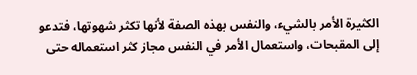الكثيرة الأمر بالشيء، والنفس بهذه الصفة لأنها تكثر شهوتها، فتدعو
إلى المقبحات، واستعمال الأمر في النفس مجاز كثر استعماله حتى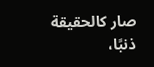صار كالحقيقة
ذنبًا،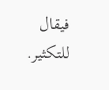فيقال للتكثير.